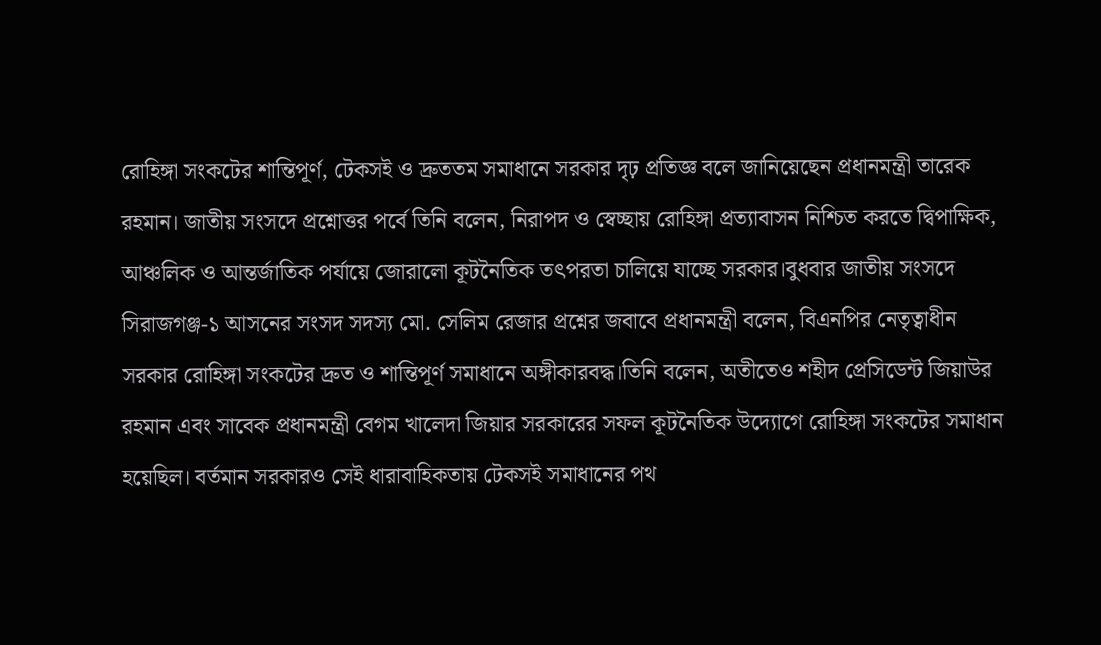রোহিঙ্গা সংকটের শান্তিপূর্ণ, টেকসই ও দ্রুততম সমাধানে সরকার দৃঢ় প্রতিজ্ঞ বলে জানিয়েছেন প্রধানমন্ত্রী তারেক রহমান। জাতীয় সংসদে প্রশ্নোত্তর পর্বে তিনি বলেন, নিরাপদ ও স্বেচ্ছায় রোহিঙ্গা প্রত্যাবাসন নিশ্চিত করতে দ্বিপাক্ষিক, আঞ্চলিক ও আন্তর্জাতিক পর্যায়ে জোরালো কূটনৈতিক তৎপরতা চালিয়ে যাচ্ছে সরকার।বুধবার জাতীয় সংসদে সিরাজগঞ্জ-১ আসনের সংসদ সদস্য মো. সেলিম রেজার প্রশ্নের জবাবে প্রধানমন্ত্রী বলেন, বিএনপির নেতৃত্বাধীন সরকার রোহিঙ্গা সংকটের দ্রুত ও শান্তিপূর্ণ সমাধানে অঙ্গীকারবদ্ধ।তিনি বলেন, অতীতেও শহীদ প্রেসিডেন্ট জিয়াউর রহমান এবং সাবেক প্রধানমন্ত্রী বেগম খালেদা জিয়ার সরকারের সফল কূটনৈতিক উদ্যোগে রোহিঙ্গা সংকটের সমাধান হয়েছিল। বর্তমান সরকারও সেই ধারাবাহিকতায় টেকসই সমাধানের পথ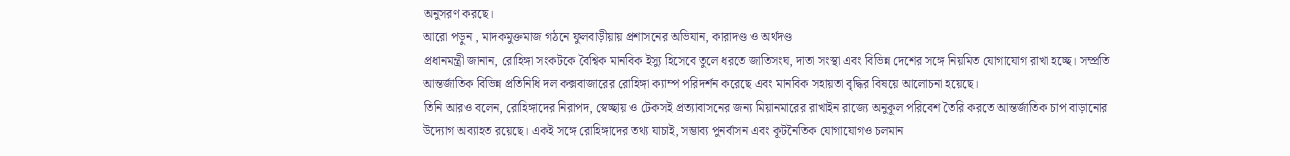অনুসরণ করছে।
আরো পড়ুন , মাদকমুক্তমাজ গঠনে ফুলবাড়ীয়ায় প্রশাসনের অভিযান, কারাদণ্ড ও অর্থদণ্ড
প্রধানমন্ত্রী জানান, রোহিঙ্গা সংকটকে বৈশ্বিক মানবিক ইস্যু হিসেবে তুলে ধরতে জাতিসংঘ, দাতা সংস্থা এবং বিভিন্ন দেশের সঙ্গে নিয়মিত যোগাযোগ রাখা হচ্ছে। সম্প্রতি আন্তর্জাতিক বিভিন্ন প্রতিনিধি দল কক্সবাজারের রোহিঙ্গা ক্যাম্প পরিদর্শন করেছে এবং মানবিক সহায়তা বৃদ্ধির বিষয়ে আলোচনা হয়েছে।
তিনি আরও বলেন, রোহিঙ্গাদের নিরাপদ, স্বেচ্ছায় ও টেকসই প্রত্যাবাসনের জন্য মিয়ানমারের রাখাইন রাজ্যে অনুকূল পরিবেশ তৈরি করতে আন্তর্জাতিক চাপ বাড়ানোর উদ্যোগ অব্যাহত রয়েছে। একই সঙ্গে রোহিঙ্গাদের তথ্য যাচাই, সম্ভাব্য পুনর্বাসন এবং কূটনৈতিক যোগাযোগও চলমান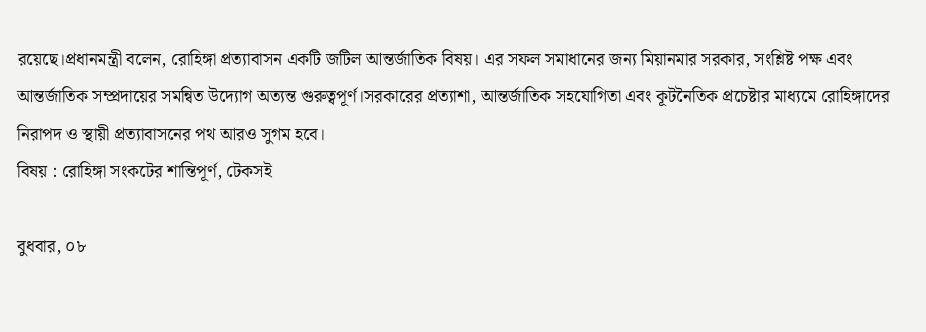রয়েছে।প্রধানমন্ত্রী বলেন, রোহিঙ্গা প্রত্যাবাসন একটি জটিল আন্তর্জাতিক বিষয়। এর সফল সমাধানের জন্য মিয়ানমার সরকার, সংশ্লিষ্ট পক্ষ এবং আন্তর্জাতিক সম্প্রদায়ের সমন্বিত উদ্যোগ অত্যন্ত গুরুত্বপূর্ণ।সরকারের প্রত্যাশা, আন্তর্জাতিক সহযোগিতা এবং কূটনৈতিক প্রচেষ্টার মাধ্যমে রোহিঙ্গাদের নিরাপদ ও স্থায়ী প্রত্যাবাসনের পথ আরও সুগম হবে।
বিষয় : রোহিঙ্গা সংকটের শান্তিপূর্ণ, টেকসই

বুধবার, ০৮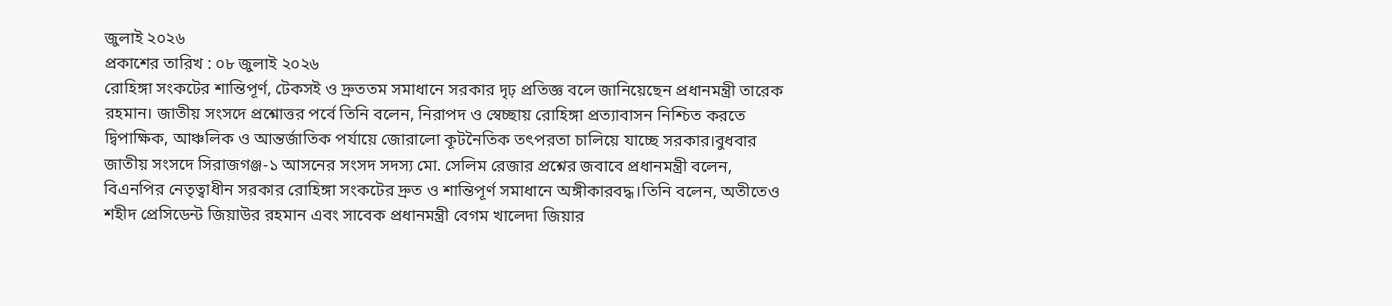জুলাই ২০২৬
প্রকাশের তারিখ : ০৮ জুলাই ২০২৬
রোহিঙ্গা সংকটের শান্তিপূর্ণ, টেকসই ও দ্রুততম সমাধানে সরকার দৃঢ় প্রতিজ্ঞ বলে জানিয়েছেন প্রধানমন্ত্রী তারেক রহমান। জাতীয় সংসদে প্রশ্নোত্তর পর্বে তিনি বলেন, নিরাপদ ও স্বেচ্ছায় রোহিঙ্গা প্রত্যাবাসন নিশ্চিত করতে দ্বিপাক্ষিক, আঞ্চলিক ও আন্তর্জাতিক পর্যায়ে জোরালো কূটনৈতিক তৎপরতা চালিয়ে যাচ্ছে সরকার।বুধবার জাতীয় সংসদে সিরাজগঞ্জ-১ আসনের সংসদ সদস্য মো. সেলিম রেজার প্রশ্নের জবাবে প্রধানমন্ত্রী বলেন, বিএনপির নেতৃত্বাধীন সরকার রোহিঙ্গা সংকটের দ্রুত ও শান্তিপূর্ণ সমাধানে অঙ্গীকারবদ্ধ।তিনি বলেন, অতীতেও শহীদ প্রেসিডেন্ট জিয়াউর রহমান এবং সাবেক প্রধানমন্ত্রী বেগম খালেদা জিয়ার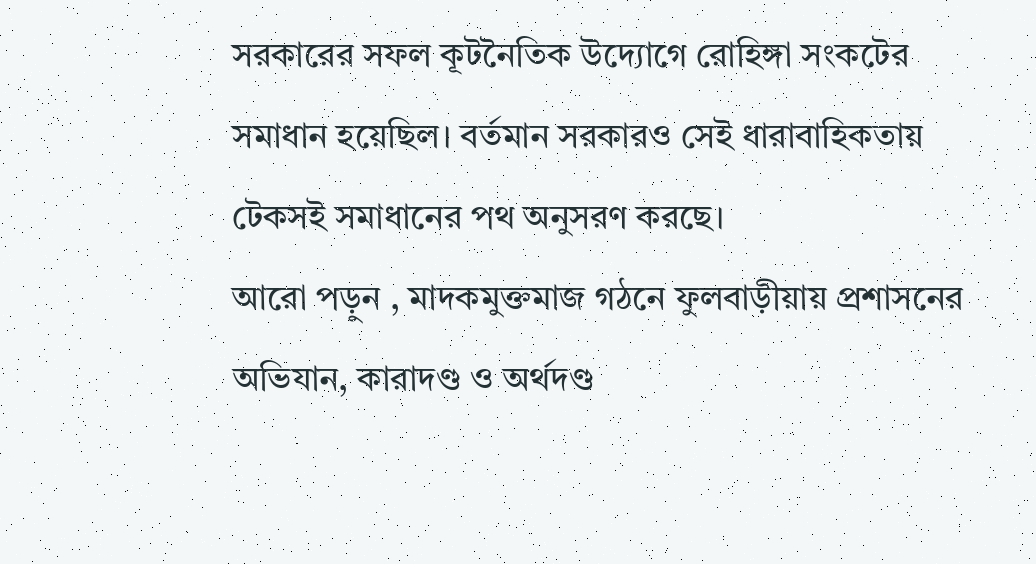সরকারের সফল কূটনৈতিক উদ্যোগে রোহিঙ্গা সংকটের সমাধান হয়েছিল। বর্তমান সরকারও সেই ধারাবাহিকতায় টেকসই সমাধানের পথ অনুসরণ করছে।
আরো পড়ুন , মাদকমুক্তমাজ গঠনে ফুলবাড়ীয়ায় প্রশাসনের অভিযান, কারাদণ্ড ও অর্থদণ্ড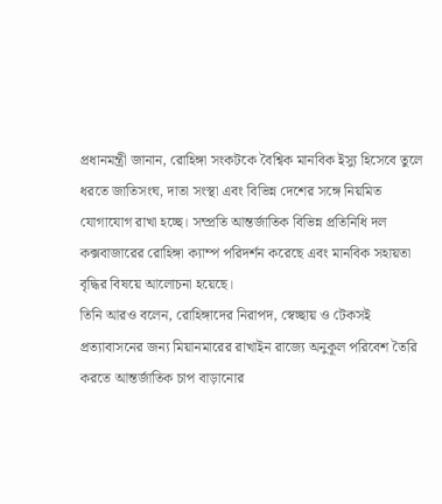প্রধানমন্ত্রী জানান, রোহিঙ্গা সংকটকে বৈশ্বিক মানবিক ইস্যু হিসেবে তুলে ধরতে জাতিসংঘ, দাতা সংস্থা এবং বিভিন্ন দেশের সঙ্গে নিয়মিত যোগাযোগ রাখা হচ্ছে। সম্প্রতি আন্তর্জাতিক বিভিন্ন প্রতিনিধি দল কক্সবাজারের রোহিঙ্গা ক্যাম্প পরিদর্শন করেছে এবং মানবিক সহায়তা বৃদ্ধির বিষয়ে আলোচনা হয়েছে।
তিনি আরও বলেন, রোহিঙ্গাদের নিরাপদ, স্বেচ্ছায় ও টেকসই প্রত্যাবাসনের জন্য মিয়ানমারের রাখাইন রাজ্যে অনুকূল পরিবেশ তৈরি করতে আন্তর্জাতিক চাপ বাড়ানোর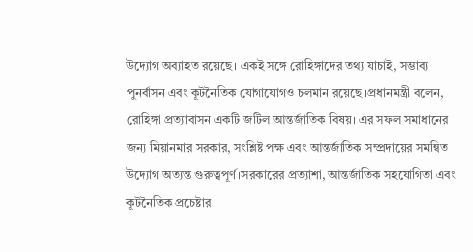উদ্যোগ অব্যাহত রয়েছে। একই সঙ্গে রোহিঙ্গাদের তথ্য যাচাই, সম্ভাব্য পুনর্বাসন এবং কূটনৈতিক যোগাযোগও চলমান রয়েছে।প্রধানমন্ত্রী বলেন, রোহিঙ্গা প্রত্যাবাসন একটি জটিল আন্তর্জাতিক বিষয়। এর সফল সমাধানের জন্য মিয়ানমার সরকার, সংশ্লিষ্ট পক্ষ এবং আন্তর্জাতিক সম্প্রদায়ের সমন্বিত উদ্যোগ অত্যন্ত গুরুত্বপূর্ণ।সরকারের প্রত্যাশা, আন্তর্জাতিক সহযোগিতা এবং কূটনৈতিক প্রচেষ্টার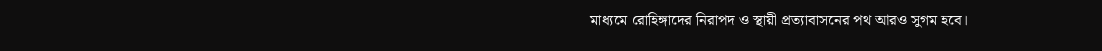মাধ্যমে রোহিঙ্গাদের নিরাপদ ও স্থায়ী প্রত্যাবাসনের পথ আরও সুগম হবে।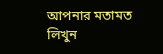আপনার মতামত লিখুন